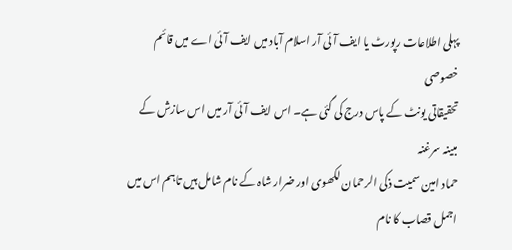پہلی اطلاعات رپورٹ یا ایف آئی آر اسلام آباد میں ایف آئی اے میں قائم خصوصی
تحقیقاتی یونٹ کے پاس درج کی گئی ہے۔ اس ایف آئی آر میں اس سازش کے مبینہ سرغنہ
حماد امین سمیت ذکی الرحمان لکھوی اور ضرار شاہ کے نام شامل ہیں تاہم اس میں
اجمل قصاب کا نام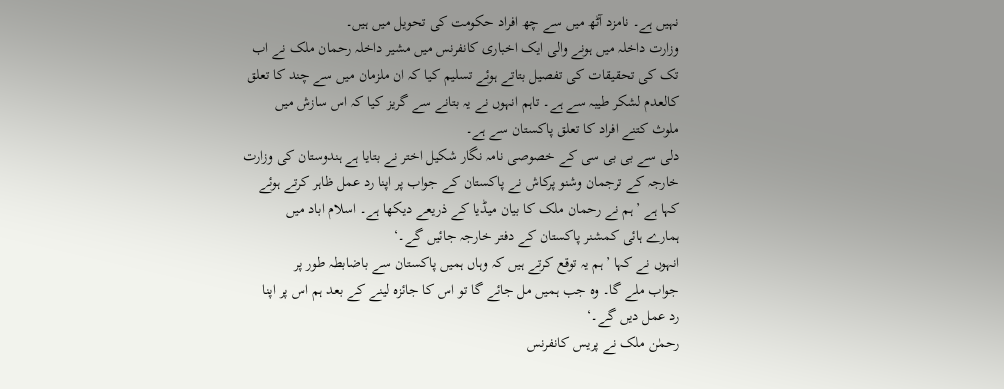نہیں ہے۔ نامزد آٹھ میں سے چھ افراد حکومت کی تحویل میں ہیں۔
وزارت داخلہ میں ہونے والی ایک اخباری کانفرنس میں مشیر داخلہ رحمان ملک نے اب
تک کی تحقیقات کی تفصیل بتاتے ہوئے تسلیم کیا کہ ان ملزمان میں سے چند کا تعلق
کالعدم لشکر طیبہ سے ہے۔ تاہم انہوں نے یہ بتانے سے گریز کیا کہ اس سازش میں
ملوث کتنے افراد کا تعلق پاکستان سے ہے۔
دلی سے بی بی سی کے خصوصی نامہ نگار شکیل اختر نے بتایا ہے ہندوستان کی وزارت
خارجہ کے ترجمان وشنو پرکاش نے پاکستان کے جواب پر اپنا رد عمل ظاہر کرتے ہوئے
کہا ہے ’ہم نے رحمان ملک کا بیان میڈیا کے ذریعے دیکھا ہے۔ اسلام اباد میں
ہمارے ہائی کمشنر پاکستان کے دفتر خارجہ جائیں گے۔‘
انہوں نے کہا ’ہم یہ توقع کرتے ہیں کہ وہاں ہمیں پاکستان سے باضابطہ طور پر
جواب ملے گا۔ وہ جب ہمیں مل جائے گا تو اس کا جائزہ لینے کے بعد ہم اس پر اپنا
رد عمل دیں گے۔‘
رحمٰن ملک نے پریس کانفرنس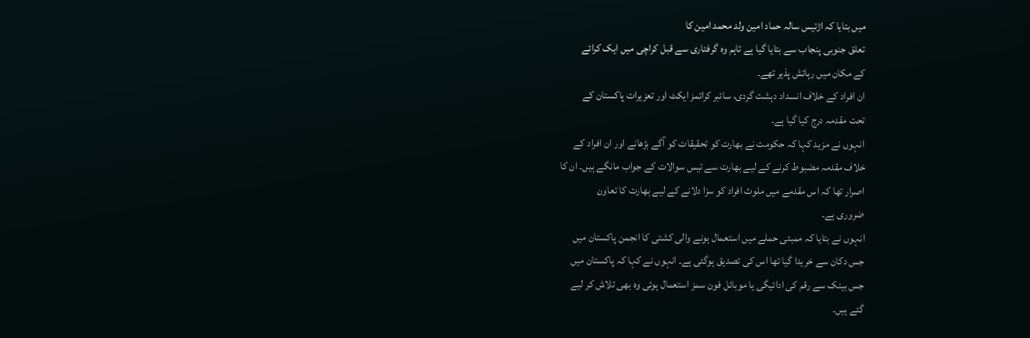میں بتایا کہ اڑتیس سالہ حماد امین ولد محمد امین کا
تعلق جنوبی پنجاب سے بتایا گیا ہے تاہم وہ گرفتاری سے قبل کراچی میں ایک کرائے
کے مکان میں رہائش پذیر تھے۔
ان افراد کے خلاف انسداد دہشت گردی، سائبر کرائمز ایکٹ اور تعزیرات پاکستان کے
تحت مقدمہ درج کیا گیا ہے۔
انہوں نے مزید کہا کہ حکومت نے بھارت کو تحقیقات کو آگے بڑھانے اور ان افراد کے
خلاف مقدمہ مضبوط کرنے کے لیے بھارت سے تیس سوالات کے جواب مانگے ہیں۔ ان کا
اصرار تھا کہ اس مقدمے میں ملوث افراد کو سزا دلانے کے لیے بھارت کا تعاون
ضروری ہے۔
انہوں نے بتایا کہ ممبئی حملے میں استعمال ہونے والی کشتی کا انجمن پاکستان میں
جس دکان سے خریدا گیا تھا اس کی تصدیق ہوگئی ہے۔ انہوں نے کہا کہ پاکستان میں
جس بینک سے رقم کی ادائیگی یا موبائل فون سمز استعمال ہوئی وہ بھی تلاش کر لیے
گئے ہیں۔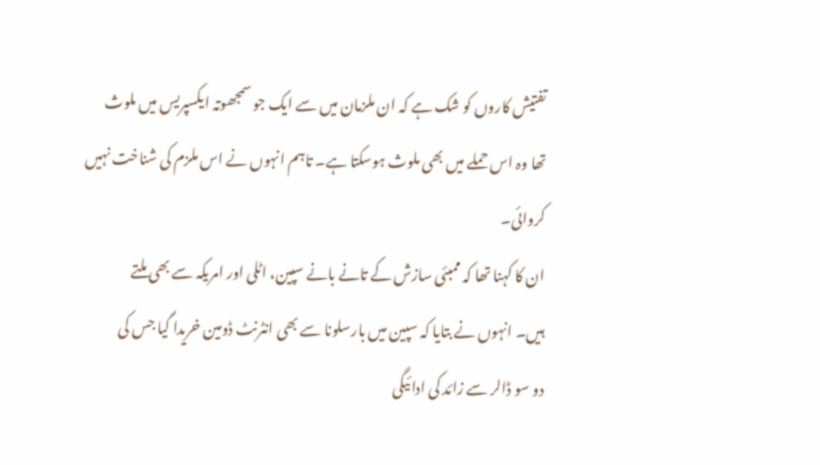تفتیش کاروں کو شک ہے کہ ان ملزمان میں سے ایک جو سمجھوتہ ایکسپریس میں ملوث
تھا وہ اس حملے میں بھی ملوث ہوسکتا ہے۔ تاہم انہوں نے اس ملزم کی شناخت نہیں
کروائی۔
ان کا کہنا تھا کہ ممبئی سازش کے تانے بانے سپین، اٹلی اور امریکہ سے بھی ملتے
ہیں۔ انہوں نے بتایا کہ سپین میں بارسلونا سے بھی انٹرنٹ ڈومین خریدا گیا جس کی
دو سو ڈالر سے زائد کی ادائیگی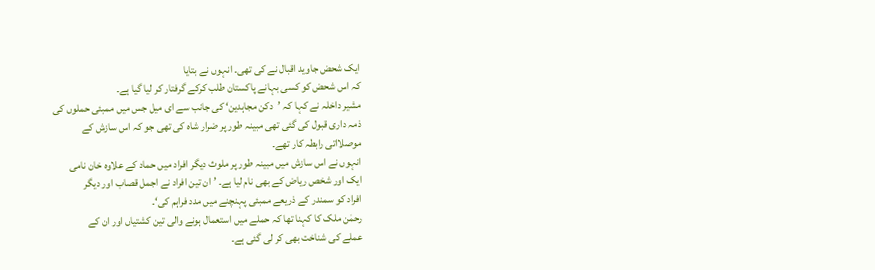ایک شحض جاوید اقبال نے کی تھی۔ انہوں نے بتایا
کہ اس شحض کو کسی بہانے پاکستان طلب کرکے گرفتار کر لیا گیا ہے۔
مشیر داخلہ نے کہا کہ ’دکن مجاہدین‘ کی جانب سے ای میل جس میں ممبئی حملوں کی
ذمہ داری قبول کی گئی تھی مبینہ طور پر ضرار شاہ کی تھی جو کہ اس سازش کے
موصلااتی رابطہ کار تھے۔
انہوں نے اس سازش میں مبینہ طور پر ملوث دیگر افراد میں حماد کے علاوہ خان نامی
ایک اور شخص ریاض کے بھی نام لیا ہے۔ ’ان تین افراد نے اجمل قصاب اور دیگر
افراد کو سمندر کے ذریعے ممبئی پہنچنے میں مدد فراہم کی‘۔
رحمٰن ملک کا کہنا تھا کہ حملے میں استعمال ہونے والی تین کشتیاں اور ان کے
عملے کی شناخت بھی کر لی گئی ہے۔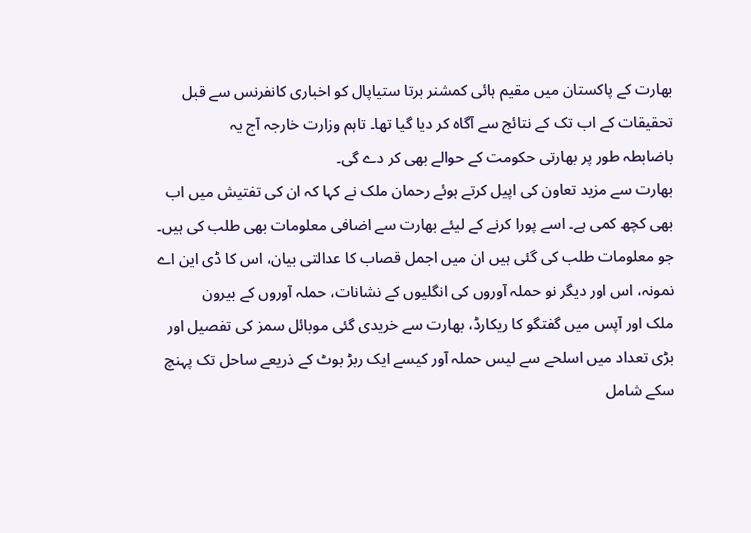بھارت کے پاکستان میں مقیم ہائی کمشنر برتا ستیاپال کو اخباری کانفرنس سے قبل
تحقیقات کے اب تک کے نتائج سے آگاہ کر دیا گیا تھا۔ تاہم وزارت خارجہ آج یہ
باضابطہ طور پر بھارتی حکومت کے حوالے بھی کر دے گی۔
بھارت سے مزید تعاون کی اپیل کرتے ہوئے رحمان ملک نے کہا کہ ان کی تفتیش میں اب
بھی کچھ کمی ہے۔ اسے پورا کرنے کے لیئے بھارت سے اضافی معلومات بھی طلب کی ہیں۔
جو معلومات طلب کی گئی ہیں ان میں اجمل قصاب کا عدالتی بیان، اس کا ڈی این اے
نمونہ، اس اور دیگر نو حملہ آوروں کی انگلیوں کے نشانات، حملہ آوروں کے بیرون
ملک اور آپس میں گفتگو کا ریکارڈ، بھارت سے خریدی گئی موبائل سمز کی تفصیل اور
بڑی تعداد میں اسلحے سے لیس حملہ آور کیسے ایک ربڑ بوٹ کے ذریعے ساحل تک پہنچ
سکے شامل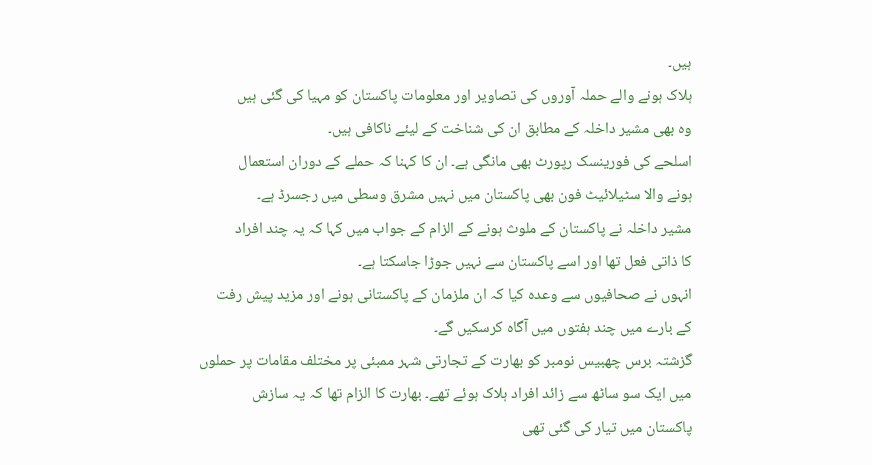ہیں۔
ہلاک ہونے والے حملہ آوروں کی تصاویر اور معلومات پاکستان کو مہیا کی گئی ہیں
وہ بھی مشیر داخلہ کے مطابق ان کی شناخت کے لیئے ناکافی ہیں۔
اسلحے کی فورینسک رپورٹ بھی مانگی ہے۔ ان کا کہنا کہ حملے کے دوران استعمال
ہونے والا سٹیلائیٹ فون بھی پاکستان میں نہیں مشرق وسطی میں رجسرڈ ہے۔
مشیر داخلہ نے پاکستان کے ملوث ہونے کے الزام کے جواب میں کہا کہ یہ چند افراد
کا ذاتی فعل تھا اور اسے پاکستان سے نہیں جوڑا جاسکتا ہے۔
انہوں نے صحافیوں سے وعدہ کیا کہ ان ملزمان کے پاکستانی ہونے اور مزید پیش رفت
کے بارے میں چند ہفتوں میں آگاہ کرسکیں گے۔
گزشتہ برس چھبیس نومبر کو بھارت کے تجارتی شہر ممبئی پر مختلف مقامات پر حملوں
میں ایک سو ساٹھ سے زائد افراد ہلاک ہوئے تھے۔ بھارت کا الزام تھا کہ یہ سازش
پاکستان میں تیار کی گئی تھی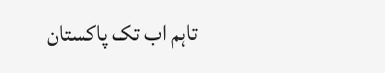تاہم اب تک پاکستان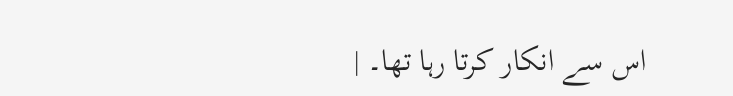اس سے انکار کرتا رہا تھا۔ |